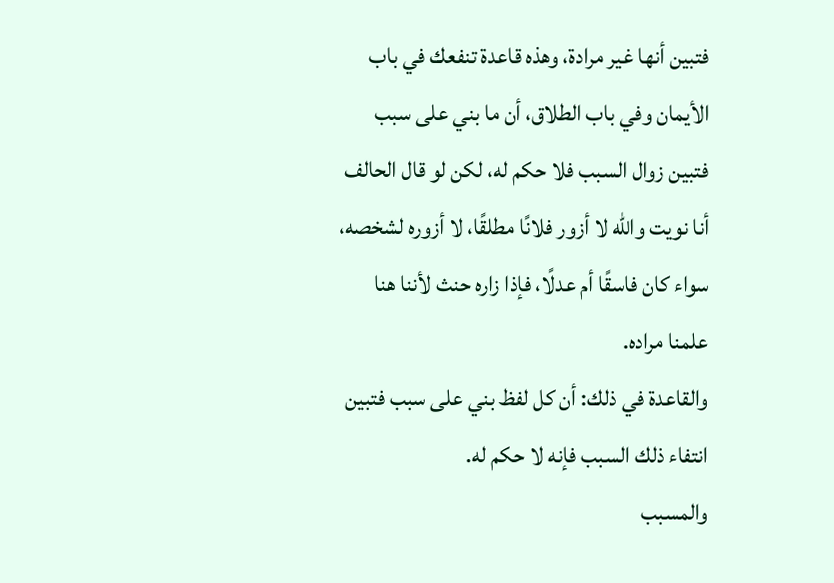فتبين أنها غير مرادة، وهذه قاعدة تنفعك في باب الأيمان وفي باب الطلاق، أن ما بني على سبب فتبين زوال السبب فلا حكم له، لكن لو قال الحالف أنا نويت والله لا أزور فلانًا مطلقًا، لا أزوره لشخصه، سواء كان فاسقًا أم عدلًا، فإذا زاره حنث لأننا هنا علمنا مراده.
والقاعدة في ذلك: أن كل لفظ بني على سبب فتبين انتفاء ذلك السبب فإنه لا حكم له.
والمسبب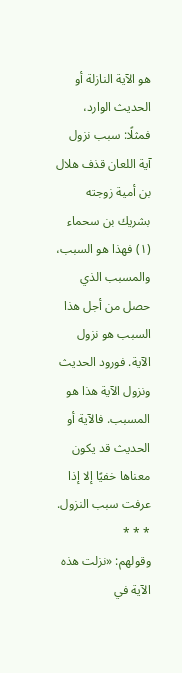هو الآية النازلة أو الحديث الوارد، فمثلًا: سبب نزول آية اللعان قذف هلال بن أمية زوجته بشريك بن سحماء (١) فهذا هو السبب، والمسبب الذي حصل من أجل هذا السبب هو نزول الآية. فورود الحديث ونزول الآية هذا هو المسبب. فالآية أو الحديث قد يكون معناها خفيًا إلا إذا عرفت سبب النزول.
* * *
وقولهم: «نزلت هذه الآية في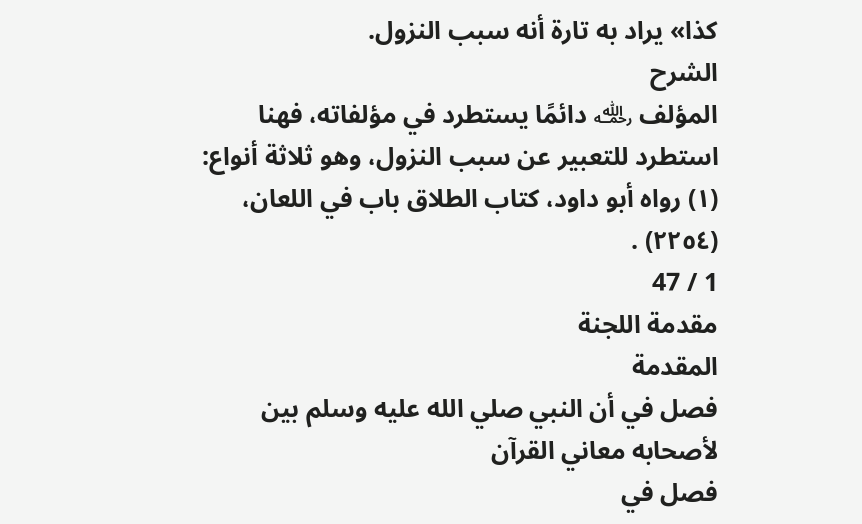كذا» يراد به تارة أنه سبب النزول.
الشرح
المؤلف ﵀ دائمًا يستطرد في مؤلفاته، فهنا استطرد للتعبير عن سبب النزول، وهو ثلاثة أنواع:
(١) رواه أبو داود، كتاب الطلاق باب في اللعان، (٢٢٥٤) .
1 / 47
مقدمة اللجنة
المقدمة
فصل في أن النبي صلي الله عليه وسلم بين لأصحابه معاني القرآن
فصل في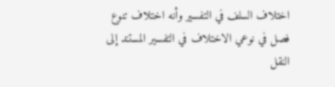اختلاف السلف في التفسير وأنه اختلاف تنوع
فصل في نوعي الاختلاف في التفسير المستند إلى النقل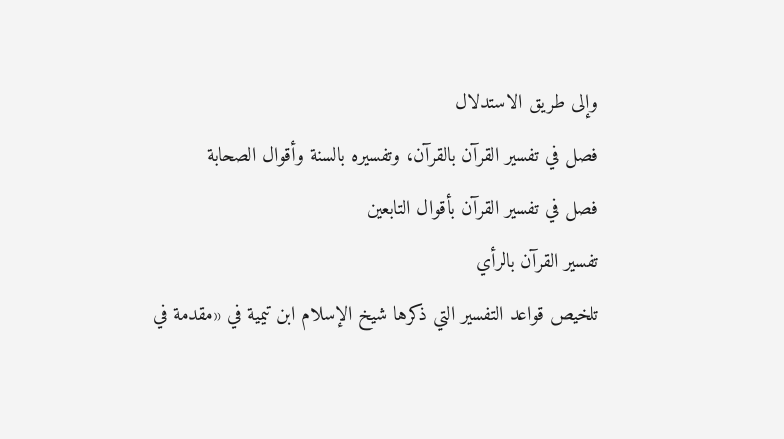وإلى طريق الاستدلال
فصل في تفسير القرآن بالقرآن، وتفسيره بالسنة وأقوال الصحابة
فصل في تفسير القرآن بأقوال التابعين
تفسير القرآن بالرأي
تلخيص قواعد التفسير التي ذكرها شيخ الإسلام ابن تيمية في «مقدمة في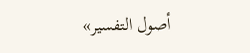أصول التفسير»